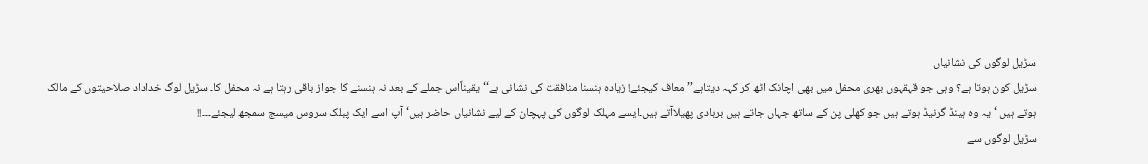سڑیل لوگوں کی نشانیاں
سڑیل کون ہوتا ہے؟ وہی جو قہقہوں بھری محفل میں بھی اچانک اٹھ کر کہہ دیتاہے’’معاف کیجئے! زیادہ ہنسنا منافقت کی نشانی ہے‘‘ یقیناًاس جملے کے بعد نہ ہنسنے کا جواز باقی رہتا ہے نہ محفل کا۔ سڑیل لوگ خداداد صلاحیتوں کے مالک ہوتے ہیں ‘ یہ وہ ہینڈ گرنیڈ ہوتے ہیں جو کھلی پن کے ساتھ جہاں جاتے ہیں بربادی پھیلاآتے ہیں۔ایسے مہلک لوگوں کی پہچان کے لیے نشانیاں حاضر ہیں‘ آپ اسے ایک پبلک سروس میسج سمجھ لیجئے۔۔۔!!
سڑیل لوگوں سے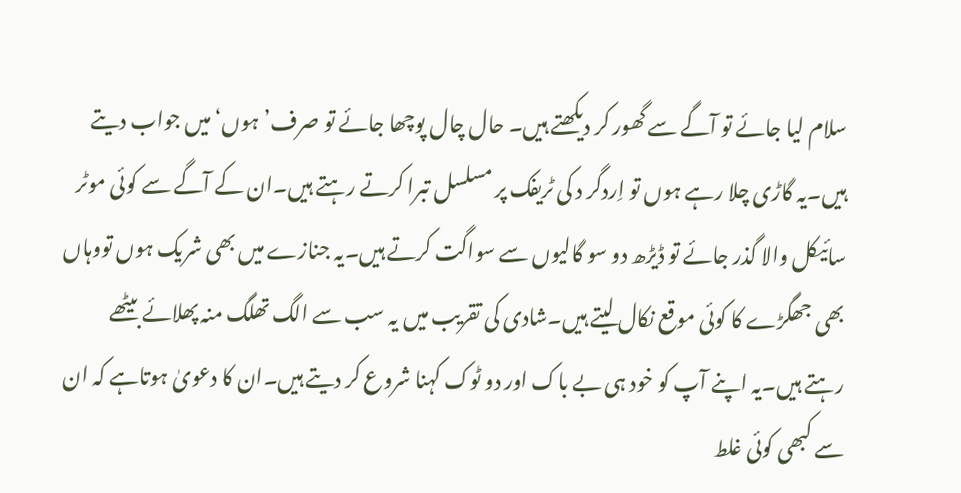سلام لیا جائے تو آگے سے گھور کر دیکھتے ہیں۔ حال چال پوچھا جائے تو صرف’ہوں‘ میں جواب دیتے ہیں۔یہ گاڑی چلا رہے ہوں تو اِردگر د کی ٹریفک پر مسلسل تبرا کرتے رہتے ہیں۔ان کے آگے سے کوئی موٹر سائیکل والا گذر جائے تو ڈیڑھ دو سو گالیوں سے سواگت کرتے ہیں۔یہ جنازے میں بھی شریک ہوں تووہاں بھی جھگڑے کا کوئی موقع نکال لیتے ہیں۔شادی کی تقریب میں یہ سب سے الگ تھلگ منہ پھلائے بیٹھے رہتے ہیں۔یہ اپنے آپ کو خود ہی بے باک اور دو ٹوک کہنا شروع کر دیتے ہیں۔ان کا دعویٰ ہوتاہے کہ ان سے کبھی کوئی غلط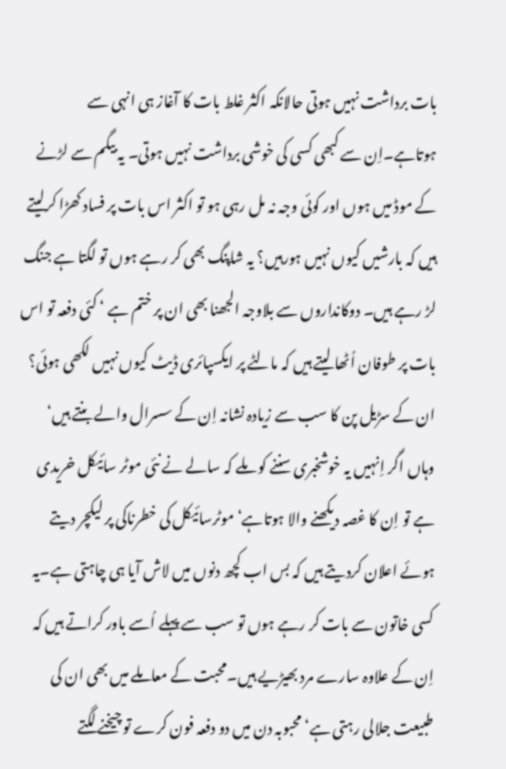بات برداشت نہیں ہوتی حالانکہ اکثر غلط بات کا آغاز ہی انہی سے ہوتاہے۔اِن سے کبھی کسی کی خوشی برداشت نہیں ہوتی۔ یہ بیگم سے لڑنے کے موڈ میں ہوں اور کوئی وجہ نہ مل رہی ہو تو اکثر اس بات پر فساد کھڑا کرلیتے ہیں کہ بارشیں کیوں نہیں ہورہیں؟ یہ شاپنگ بھی کر رہے ہوں تو لگتا ہے جنگ لڑ رہے ہیں۔ دوکانداروں سے بلاوجہ الجھنا بھی ان پر ختم ہے ‘ کئی دفعہ تو اس بات پر طوفان اُٹھا لیتے ہیں کہ مالٹے پر ایکسپائری ڈیٹ کیوں نہیں لکھی ہوئی؟
ان کے سڑیل پن کا سب سے زیادہ نشانہ اِن کے سسرال والے بنتے ہیں‘ وہاں اگر اِنہیں یہ خوشخبری سننے کو ملے کہ سالے نے نئی موٹر سائیکل خریدی ہے تو اِن کا غصہ دیکھنے والا ہوتاہے‘ موٹرسائیکل کی خطرناکی پر لیکچر دیتے ہوئے اعلان کردیتے ہیں کہ بس اب کچھ دنوں میں لاش آیا ہی چاہتی ہے۔یہ کسی خاتون سے بات کر رہے ہوں تو سب سے پہلے اُسے باور کراتے ہیں کہ اِن کے علاوہ سارے مرد بھیڑیے ہیں۔محبت کے معاملے میں بھی ان کی طبیعت جلالی رہتی ہے‘ محبوبہ دن میں دو دفعہ فون کرے تو چیخنے لگتے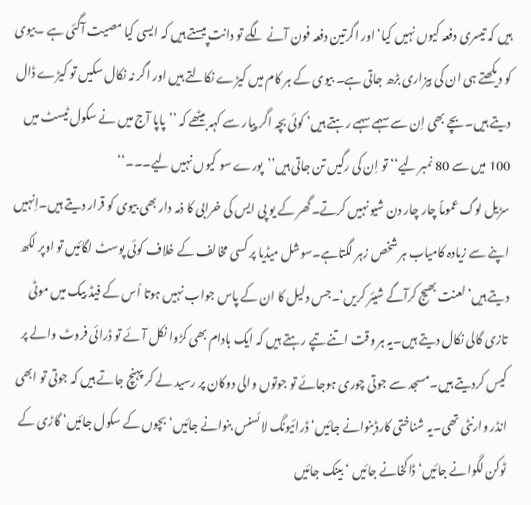ہیں کہ تیسری دفعہ کیوں نہیں کیا‘ اور اگرتین دفعہ فون آنے لگے تو دانت پیستے ہیں کہ ایسی کیا مصیت آگئی ہے ۔بیوی کو دیکھتے ہی ان کی بیزاری بڑھ جاتی ہے۔ بیوی کے ہر کام میں کیڑے نکالتے ہیں اور اگر نہ نکال سکیں تو کیڑے ڈال دیتے ہیں۔بچے بھی اِن سے سہمے سہمے رہتے ہیں‘ کوئی بچہ اگر پیار سے کہہ بیٹھے کہ ’’پاپا آج میں نے سکول ٹیسٹ میں 100 میں سے 80 نمبر لیے‘‘ تو اِن کی رگیں تن جاتی ہیں’’پورے سو کیوں نہیں لیے۔۔۔‘‘
سڑیل لوگ عموماً چار چار دن شیو نہیں کرتے۔گھر کے یو پی ایس کی خرابی کا ذمہ دار بھی بیوی کو قرار دیتے ہیں۔اِنہیں اپنے سے زیادہ کامیاب ہر شخص زہر لگتاہے۔سوشل میڈیا پر کسی مخالف کے خلاف کوئی پوسٹ لگائیں تو اوپر لکھ دیتے ہیں’لعنت بھیج کرآگے شیئر کریں‘۔جس دلیل کا ان کے پاس جواب نہیں ہوتا اُس کے فیڈ بیک میں موٹی تازی گالی نکال دیتے ہیں۔یہ ہر وقت اتنے تپے رہتے ہیں کہ ایک بادام بھی کڑوا نکل آئے تو ڈرائی فروٹ والے پر کیس کردیتے ہیں۔مسجد سے جوتی چوری ہوجائے تو جوتوں والی دوکان پر رسید لے کر پہنچ جاتے ہیں کہ جوتی تو ابھی انڈر وارنٹی تھی۔یہ شناختی کارڈبنوانے جائیں‘ ڈرائیونگ لائسنس بنوانے جائیں‘ بچوں کے سکول جائیں‘ گاڑی کے ٹوکن لگوانے جائیں‘ ڈاکخانے جائیں ‘ بینک جائیں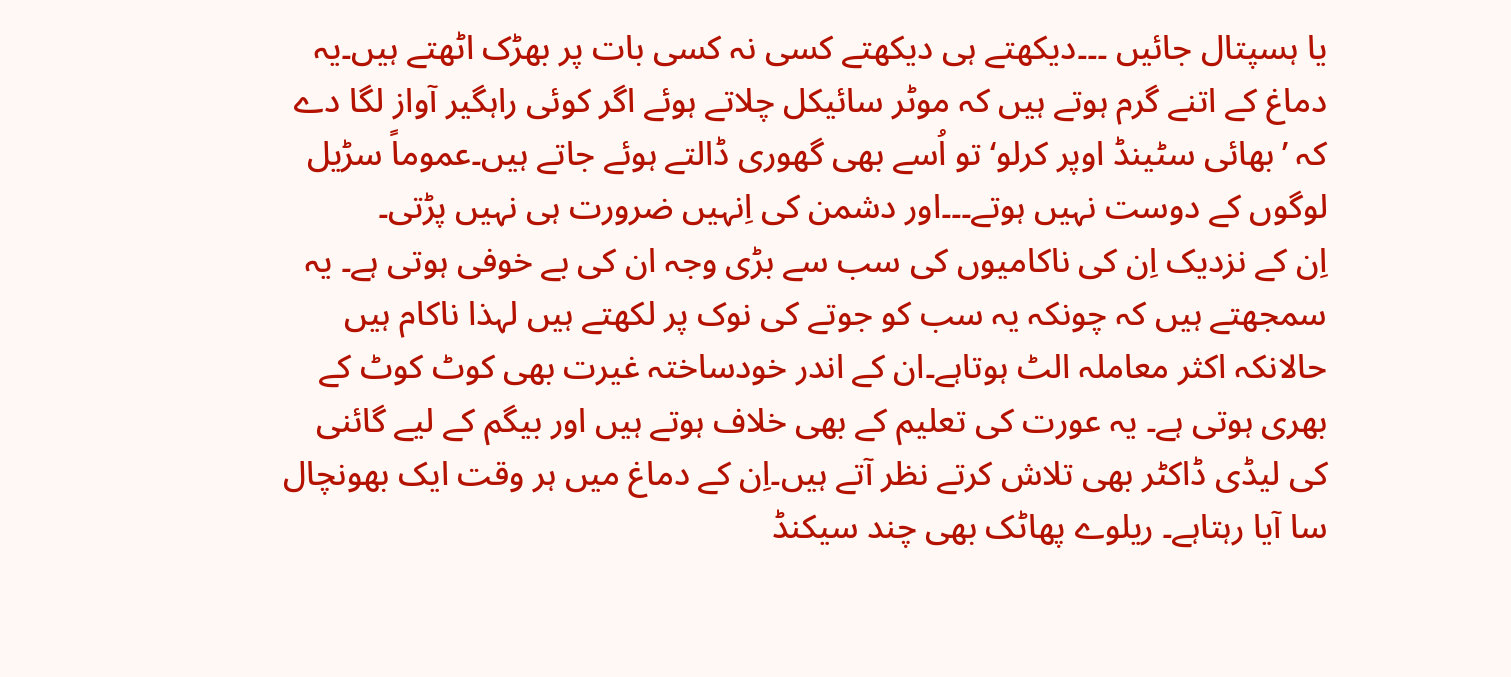یا ہسپتال جائیں ۔۔۔دیکھتے ہی دیکھتے کسی نہ کسی بات پر بھڑک اٹھتے ہیں۔یہ دماغ کے اتنے گرم ہوتے ہیں کہ موٹر سائیکل چلاتے ہوئے اگر کوئی راہگیر آواز لگا دے کہ ’بھائی سٹینڈ اوپر کرلو‘ تو اُسے بھی گھوری ڈالتے ہوئے جاتے ہیں۔عموماً سڑیل لوگوں کے دوست نہیں ہوتے۔۔۔اور دشمن کی اِنہیں ضرورت ہی نہیں پڑتی۔
اِن کے نزدیک اِن کی ناکامیوں کی سب سے بڑی وجہ ان کی بے خوفی ہوتی ہے۔ یہ سمجھتے ہیں کہ چونکہ یہ سب کو جوتے کی نوک پر لکھتے ہیں لہذا ناکام ہیں حالانکہ اکثر معاملہ الٹ ہوتاہے۔ان کے اندر خودساختہ غیرت بھی کوٹ کوٹ کے بھری ہوتی ہے۔ یہ عورت کی تعلیم کے بھی خلاف ہوتے ہیں اور بیگم کے لیے گائنی کی لیڈی ڈاکٹر بھی تلاش کرتے نظر آتے ہیں۔اِن کے دماغ میں ہر وقت ایک بھونچال سا آیا رہتاہے۔ ریلوے پھاٹک بھی چند سیکنڈ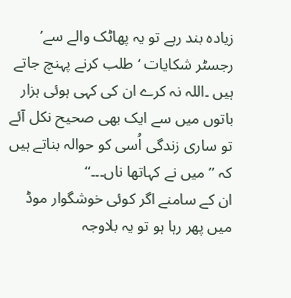زیادہ بند رہے تو یہ پھاٹک والے سے’ رجسٹر شکایات ‘طلب کرنے پہنچ جاتے ہیں ۔اللہ نہ کرے ان کی کہی ہوئی ہزار باتوں میں سے ایک بھی صحیح نکل آئے تو ساری زندگی اُسی کو حوالہ بناتے ہیں کہ ’’میں نے کہاتھا ناں۔۔۔‘‘
ان کے سامنے اگر کوئی خوشگوار موڈ میں پھر رہا ہو تو یہ بلاوجہ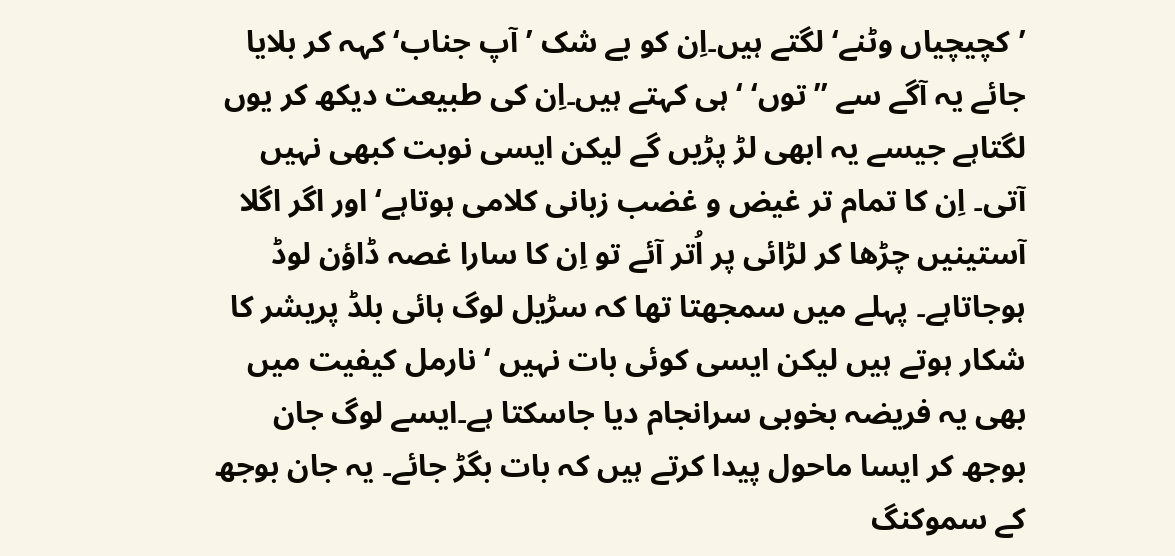’کچیچیاں وٹنے‘ لگتے ہیں۔اِن کو بے شک ’آپ جناب‘ کہہ کر بلایا جائے یہ آگے سے ’’توں‘ ‘ ہی کہتے ہیں۔اِن کی طبیعت دیکھ کر یوں لگتاہے جیسے یہ ابھی لڑ پڑیں گے لیکن ایسی نوبت کبھی نہیں آتی۔ اِن کا تمام تر غیض و غضب زبانی کلامی ہوتاہے‘ اور اگر اگلا آستینیں چڑھا کر لڑائی پر اُتر آئے تو اِن کا سارا غصہ ڈاؤن لوڈ ہوجاتاہے۔ پہلے میں سمجھتا تھا کہ سڑیل لوگ ہائی بلڈ پریشر کا شکار ہوتے ہیں لیکن ایسی کوئی بات نہیں ‘ نارمل کیفیت میں بھی یہ فریضہ بخوبی سرانجام دیا جاسکتا ہے۔ایسے لوگ جان بوجھ کر ایسا ماحول پیدا کرتے ہیں کہ بات بگڑ جائے۔ یہ جان بوجھ کے سموکنگ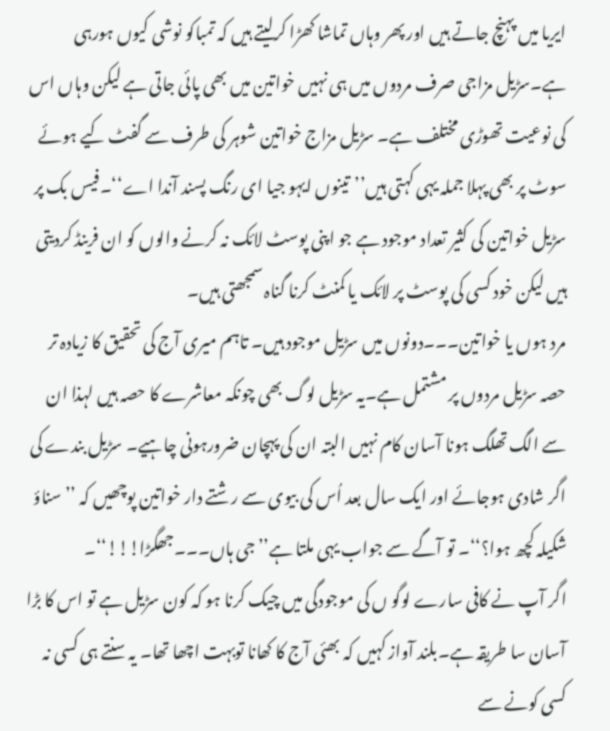ایریا میں پہنچ جاتے ہیں اور پھر وہاں تماشا کھڑا کرلیتے ہیں کہ تمباکو نوشی کیوں ہورہی ہے۔سڑیل مزاجی صرف مردوں میں ہی نہیں خواتین میں بھی پائی جاتی ہے لیکن وہاں اس کی نوعیت تھوڑی مختلف ہے۔ سڑیل مزاج خواتین شوہر کی طرف سے گفٹ کیے ہوئے سوٹ پر بھی پہلا جملہ یہی کہتی ہیں’’تینوں ایہو جیا ای رنگ پسند آندا اے‘‘۔فیس بک پر سڑیل خواتین کی کثیر تعداد موجود ہے جو اپنی پوسٹ لائک نہ کرنے والوں کو ان فرینڈ کردیتی ہیں لیکن خود کسی کی پوسٹ پر لائک یا کمنٹ کرنا گناہ سمجھتی ہیں۔
مرد ہوں یا خواتین۔۔۔دونوں میں سڑیل موجود ہیں۔ تاہم میری آج کی تحقیق کا زیادہ تر حصہ سڑیل مردوں پر مشتمل ہے۔یہ سڑیل لوگ بھی چونکہ معاشرے کا حصہ ہیں لہذا ان سے الگ تھلگ ہونا آسان کام نہیں البتہ ان کی پہچان ضرورہونی چاہیے۔ سڑیل بندے کی اگر شادی ہوجائے اور ایک سال بعد اُس کی بیوی سے رشتے دار خواتین پوچھیں کہ ’’سناؤ شکیلہ کچھ ہوا؟‘‘۔ تو آگے سے جواب یہی ملتا ہے’’جی ہاں۔۔۔جھگڑا!!!‘‘۔
اگر آپ نے کافی سارے لوگو ں کی موجودگی میں چیک کرنا ہو کہ کون سڑیل ہے تو اس کا بڑا آسان سا طریقہ ہے۔بلند آواز کہیں کہ بھئی آج کا کھانا توبہت اچھا تھا۔ یہ سنتے ہی کسی نہ کسی کونے سے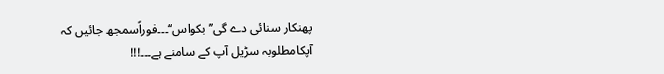پھنکار سنائی دے گی’’بکواس‘‘۔۔۔فوراًسمجھ جائیں کہ آپکامطلوبہ سڑیل آپ کے سامنے ہے۔۔۔!!!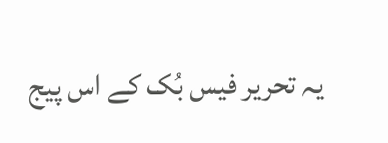یہ تحریر فیس بُک کے اس پیج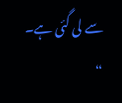سے لی گئی ہے۔
“